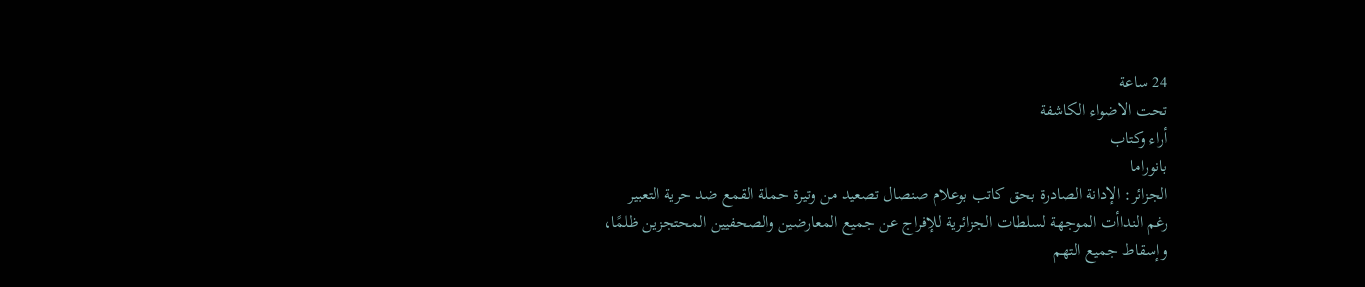24 ساعة
تحت الاضواء الكاشفة
أراء وكتاب
بانوراما
الجزائر: الإدانة الصادرة بحق كاتب بوعلام صنصال تصعيد من وتيرة حملة القمع ضد حرية التعبير
رغم النداأت الموجهة لسلطات الجزائرية للإفراج عن جميع المعارضين والصحفيين المحتجزين ظلمًا، وإسقاط جميع التهم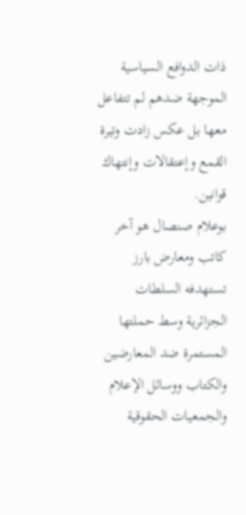ذات الدوافع السياسية الموجهة ضدهم لم تتفاعل معها بل عكس زادت وتيرة القمع وإعتقالات وإنتهاك قوانين.
بوعلام صنصال هو آخر كاتب ومعارض بارز تستهدفه السلطات الجزائرية وسط حملتها المستمرة ضد المعارضين والكتاب ووسائل الإعلام والجمعيات الحقوقية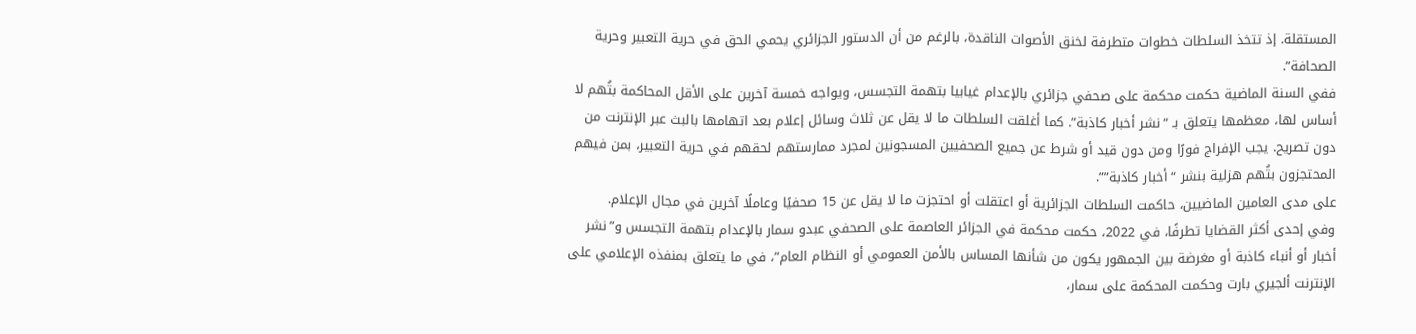المستقلة. إذ تتخذ السلطات خطوات متطرفة لخنق الأصوات الناقدة، بالرغم من أن الدستور الجزائري يحمي الحق في حرية التعبير وحرية الصحافة”.
ففي السنة الماضية حكمت محكمة على صحفي جزائري بالإعدام غيابيا بتهمة التجسس، ويواجه خمسة آخرين على الأقل المحاكمة بتُهم لا أساس لها، معظمها يتعلق بـ “نشر أخبار كاذبة”. كما أغلقت السلطات ما لا يقل عن ثلاث وسائل إعلام بعد اتهامها بالبث عبر الإنترنت من دون تصريح. يجب الإفراج فورًا ومن دون قيد أو شرط عن جميع الصحفيين المسجونين لمجرد ممارستهم لحقهم في حرية التعبير، بمن فيهم المحتجزون بتُهم هزلية بنشر “أخبار كاذبة””.
على مدى العامين الماضيين، حاكمت السلطات الجزائرية أو اعتقلت أو احتجزت ما لا يقل عن 15 صحفيًا وعاملًا آخرين في مجال الإعلام.
وفي إحدى أكثر القضايا تطرفًا، في 2022، حكمت محكمة في الجزائر العاصمة على الصحفي عبدو سمار بالإعدام بتهمة التجسس و”نشر أخبار أو أنباء كاذبة أو مغرضة بين الجمهور يكون من شأنها المساس بالأمن العمومي أو النظام العام”، في ما يتعلق بمنفذه الإعلامي على الإنترنت ألجيري بارت وحكمت المحكمة على سمار،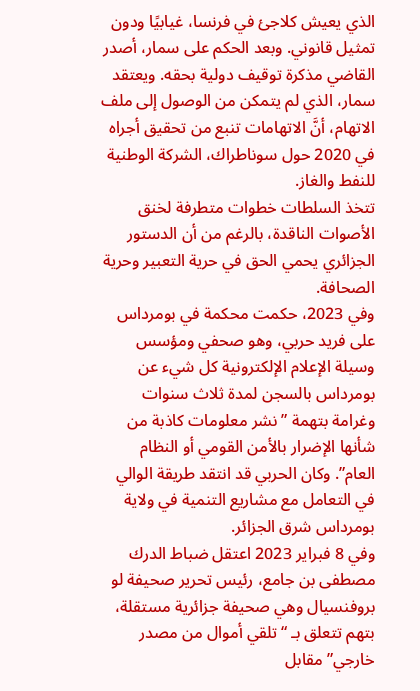الذي يعيش كلاجئ في فرنسا، غيابيًا ودون تمثيل قانوني. وبعد الحكم على سمار، أصدر القاضي مذكرة توقيف دولية بحقه. ويعتقد سمار، الذي لم يتمكن من الوصول إلى ملف الاتهام، أنَّ الاتهامات تنبع من تحقيق أجراه في 2020 حول سوناطراك، الشركة الوطنية للنفط والغاز.
تتخذ السلطات خطوات متطرفة لخنق الأصوات الناقدة، بالرغم من أن الدستور الجزائري يحمي الحق في حرية التعبير وحرية الصحافة.
وفي 2023، حكمت محكمة في بومرداس على فريد حربي، وهو صحفي ومؤسس وسيلة الإعلام الإلكترونية كل شيء عن بومرداس بالسجن لمدة ثلاث سنوات وغرامة بتهمة ” نشر معلومات كاذبة من شأنها الإضرار بالأمن القومي أو النظام العام”. وكان الحربي قد انتقد طريقة الوالي في التعامل مع مشاريع التنمية في ولاية بومرداس شرق الجزائر.
وفي 8 فبراير 2023 اعتقل ضباط الدرك مصطفى بن جامع، رئيس تحرير صحيفة لو بروفنسيال وهي صحيفة جزائرية مستقلة، بتهم تتعلق بـ “تلقي أموال من مصدر خارجي” مقابل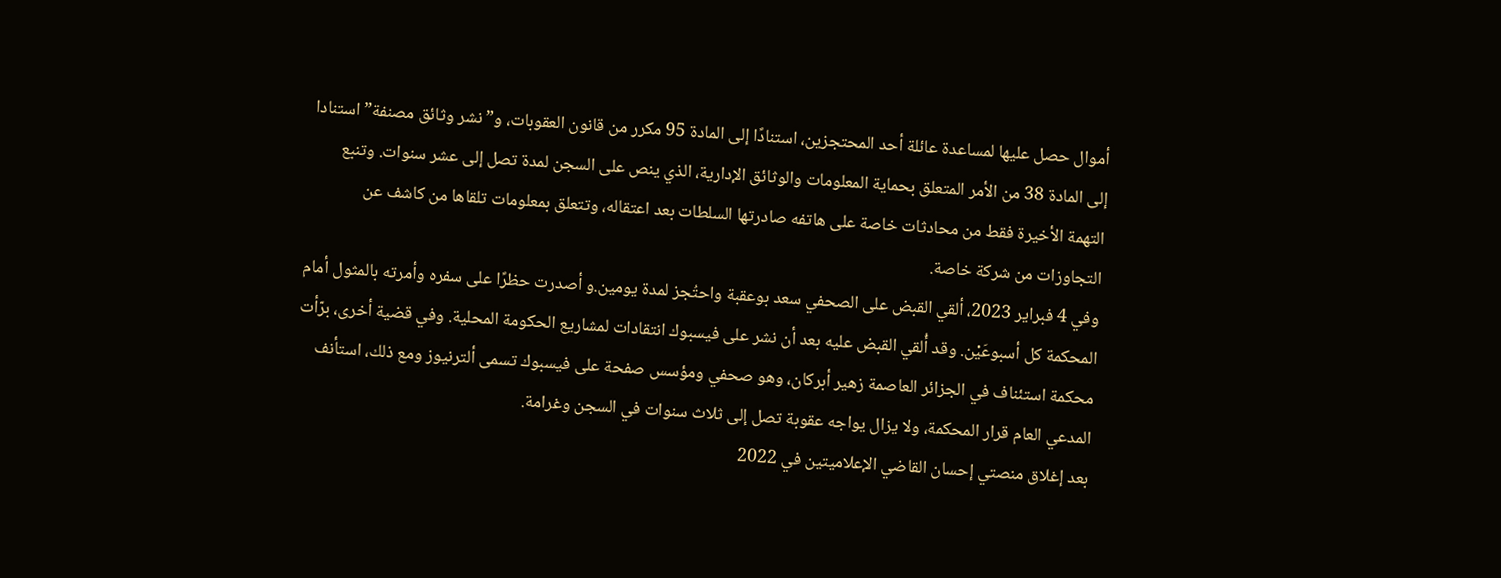أموال حصل عليها لمساعدة عائلة أحد المحتجزين، استنادًا إلى المادة 95 مكرر من قانون العقوبات، و”نشر وثائق مصنفة” استنادا إلى المادة 38 من الأمر المتعلق بحماية المعلومات والوثائق الإدارية، الذي ينص على السجن لمدة تصل إلى عشر سنوات. وتنبع التهمة الأخيرة فقط من محادثات خاصة على هاتفه صادرتها السلطات بعد اعتقاله، وتتعلق بمعلومات تلقاها من كاشف عن التجاوزات من شركة خاصة.
وفي 4 فبراير 2023، ألقي القبض على الصحفي سعد بوعقبة واحتُجز لمدة يومين.و أصدرت حظرًا على سفره وأمرته بالمثول أمام المحكمة كل أسبوعَيْن. وقد أُلقي القبض عليه بعد أن نشر على فيسبوك انتقادات لمشاريع الحكومة المحلية. وفي قضية أخرى، برّأت محكمة استئناف في الجزائر العاصمة زهير أبركان، وهو صحفي ومؤسس صفحة على فيسبوك تسمى ألترنيوز ومع ذلك، استأنف المدعي العام قرار المحكمة، ولا يزال يواجه عقوبة تصل إلى ثلاث سنوات في السجن وغرامة.
بعد إغلاق منصتي إحسان القاضي الإعلاميتين في 2022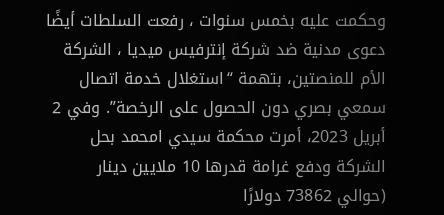وحكمت عليه بخمس سنوات ، رفعت السلطات أيضًا دعوى مدنية ضد شركة إنترفيس ميديا ، الشركة الأم للمنصتين، بتهمة “استغلال خدمة اتصال سمعي بصري دون الحصول على الرخصة”. وفي 2 أبريل 2023، أمرت محكمة سيدي امحمد بحل الشركة ودفع غرامة قدرها 10 ملايين دينار (حوالي 73862 دولارًا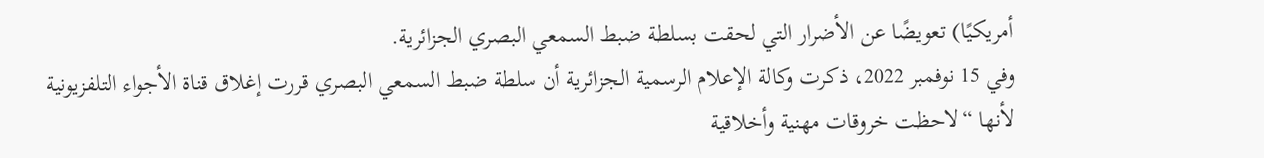أمريكيًا) تعويضًا عن الأضرار التي لحقت بسلطة ضبط السمعي البصري الجزائرية.
وفي 15 نوفمبر 2022، ذكرت وكالة الإعلام الرسمية الجزائرية أن سلطة ضبط السمعي البصري قررت إغلاق قناة الأجواء التلفزيونية لأنها “لاحظت خروقات مهنية وأخلاقية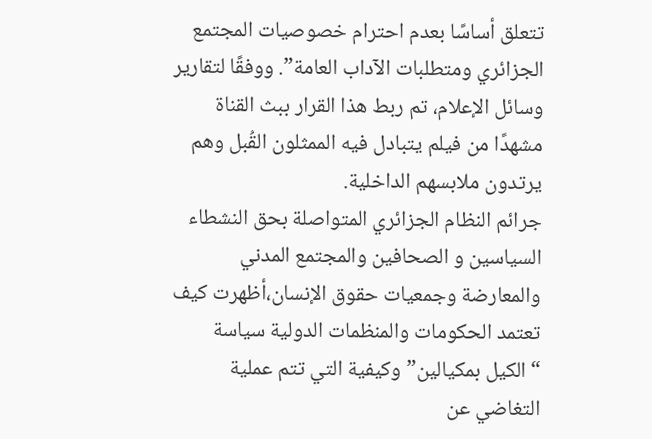تتعلق أساسًا بعدم احترام خصوصيات المجتمع الجزائري ومتطلبات الآداب العامة”. ووفقًا لتقارير وسائل الإعلام، تم ربط هذا القرار ببث القناة مشهدًا من فيلم يتبادل فيه الممثلون القُبل وهم يرتدون ملابسهم الداخلية.
جرائم النظام الجزائري المتواصلة بحق النشطاء السياسين و الصحافين والمجتمع المدني والمعارضة وجمعيات حقوق الإنسان،أظهرت كيف تعتمد الحكومات والمنظمات الدولية سياسة “الكيل بمكيالين” وكيفية التي تتم عملية التغاضي عن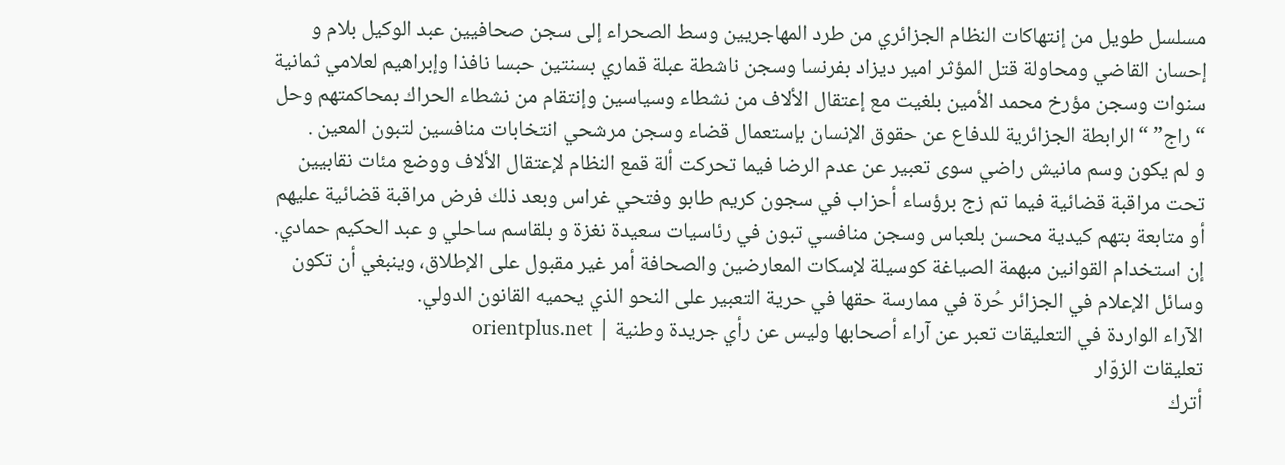مسلسل طويل من إنتهاكات النظام الجزائري من طرد المهاجريين وسط الصحراء إلى سجن صحافيين عبد الوكيل بلام و إحسان القاضي ومحاولة قتل المؤثر امير ديزاد بفرنسا وسجن ناشطة عبلة قماري بسنتين حبسا نافذا وإبراهيم لعلامي ثمانية سنوات وسجن مؤرخ محمد الأمين بلغيت مع إعتقال الألاف من نشطاء وسياسين وإنتقام من نشطاء الحراك بمحاكمتهم وحل “راج” “الرابطة الجزائرية للدفاع عن حقوق الإنسان بإستعمال قضاء وسجن مرشحي انتخابات منافسين لتبون المعين .
و لم يكون وسم مانيش راضي سوى تعبير عن عدم الرضا فيما تحركت ألة قمع النظام لإعتقال الألاف ووضع مئات نقابيين تحت مراقبة قضائية فيما تم زج برؤساء أحزاب في سجون كريم طابو وفتحي غراس وبعد ذلك فرض مراقبة قضائية عليهم أو متابعة بتهم كيدية محسن بلعباس وسجن منافسي تبون في رئاسيات سعيدة نغزة و بلقاسم ساحلي و عبد الحكيم حمادي.
إن استخدام القوانين مبهمة الصياغة كوسيلة لإسكات المعارضين والصحافة أمر غير مقبول على الإطلاق، وينبغي أن تكون وسائل الإعلام في الجزائر حُرة في ممارسة حقها في حرية التعبير على النحو الذي يحميه القانون الدولي.
الآراء الواردة في التعليقات تعبر عن آراء أصحابها وليس عن رأي جريدة وطنية | orientplus.net
تعليقات الزوّار
أترك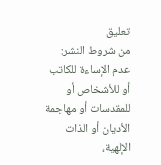تعليق
من شروط النشر: عدم الإساءة للكاتب أو للأشخاص أو للمقدسات أو مهاجمة الأديان أو الذات الإلهية،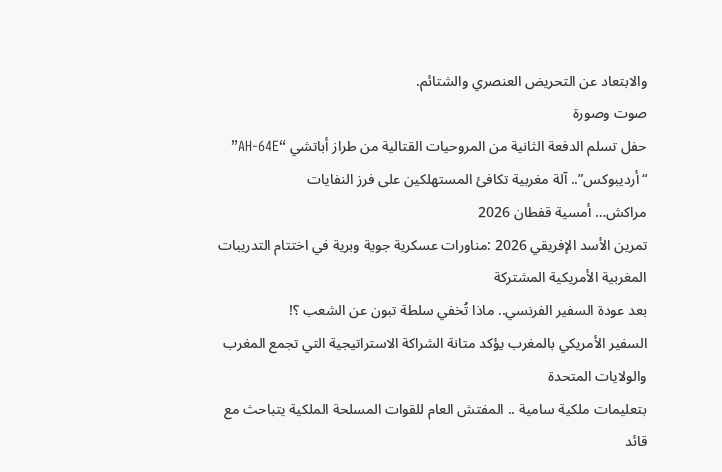والابتعاد عن التحريض العنصري والشتائم.
صوت وصورة
حفل تسلم الدفعة الثانية من المروحيات القتالية من طراز أباتشي “AH-64E”
“أرديبوكس”.. آلة مغربية تكافئ المستهلكين على فرز النفايات
مراكش… أمسية قفطان 2026
تمرين الأسد الإفريقي 2026 :مناورات عسكرية جوية وبرية في اختتام التدريبات المغربية الأمريكية المشتركة
بعد عودة السفير الفرنسي.. ماذا تُخفي سلطة تبون عن الشعب ؟!
السفير الأمريكي بالمغرب يؤكد متانة الشراكة الاستراتيجية التي تجمع المغرب والولايات المتحدة
بتعليمات ملكية سامية .. المفتش العام للقوات المسلحة الملكية يتباحث مع قائد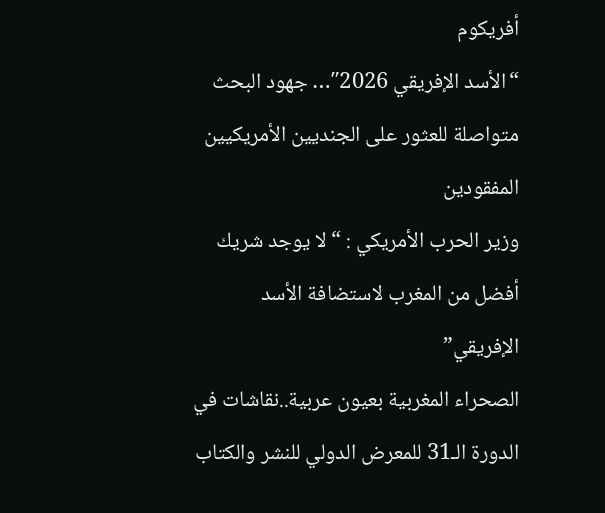أفريكوم
“الأسد الإفريقي 2026″… جهود البحث متواصلة للعثور على الجنديين الأمريكيين المفقودين
وزير الحرب الأمريكي : “لا يوجد شريك أفضل من المغرب لاستضافة الأسد الإفريقي”
الصحراء المغربية بعيون عربية..نقاشات في الدورة الـ31 للمعرض الدولي للنشر والكتاب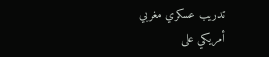تدريب عسكري مغربي أمريكي على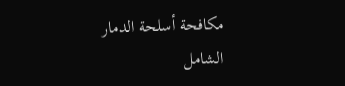مكافحة أسلحة الدمار الشامل